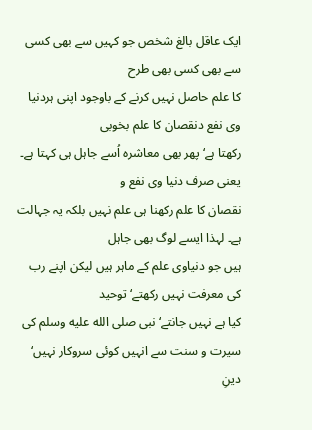ایک عاقل بالغ شخص جو کہیں سے بھی کسی سے بھی کسی بھی طرح
کا علم حاصل نہیں کرنے کے باوجود اپنی ہردنیا وی نفع دنقصان کا علم بخوبی
رکھتا ہے‘ پھر بھی معاشرہ اُسے جاہل ہی کہتا ہے۔ یعنی صرف دنیا وی نفع و
نقصان کا علم رکھنا ہی علم نہیں بلکہ یہ جہالت ہے۔ لہذا ایسے لوگ بھی جاہل
ہیں جو دنیاوی علم کے ماہر ہیں لیکن اپنے رب کی معرفت نہیں رکھتے‘ توحید
کیا ہے نہیں جانتے‘ نبی صلى الله عليه وسلم کی سیرت و سنت سے انہیں کوئی سروکار نہیں‘ دینِ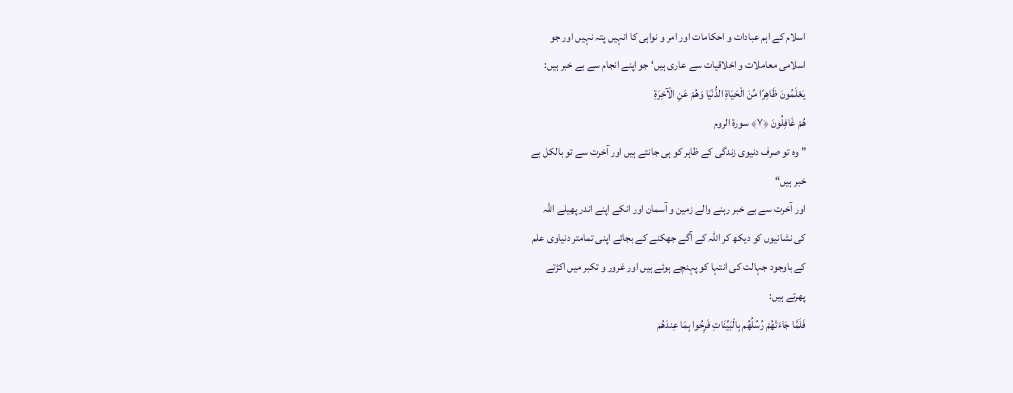اسلام کے اہم عبادات و احکامات اور امر و نواہی کا انہیں پتہ نہیں اور جو
اسلامی معاملات و اخلاقیات سے عاری ہیں‘ جو اپنے انجام سے بے خبر ہیں:
يَعْلَمُونَ ظَاهِرًا مِّنَ الْحَيَاةِ الدُّنْيَا وَهُمْ عَنِ الْآخِرَةِ
هُمْ غَافِلُونَ ﴿٧﴾ سورة الروم
” وہ تو صرف دنیوی زندگی کے ظاہر کو ہی جانتے ہیں اور آخرت سے تو بالکل بے
خبر ہیں“
اور آخرت سے بے خبر رہنے والے زمین و آسمان اور انکے اپنے اندر پھیلے اللہ
کی نشانیوں کو دیکھ کر اللہ کے آگے جھکنے کے بجائے اپنی تمامتر دنیاوی علم
کے باوجود جہالت کی انتہا کو پہنچے ہوئے ہیں اور غرور و تکبر میں اکڑتے
پھرتے ہیں:
فَلَمَّا جَاءَتْهُمْ رُسُلُهُم بِالْبَيِّنَاتِ فَرِحُوا بِمَا عِندَهُم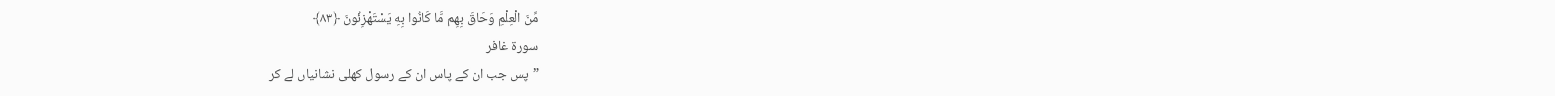مِّنَ الْعِلْمِ وَحَاقَ بِهِم مَّا كَانُوا بِهِ يَسْتَهْزِئُونَ ﴿٨٣﴾
سورة غافر
”پس جب ان کے پاس ان کے رسول کھلی نشانیاں لے کر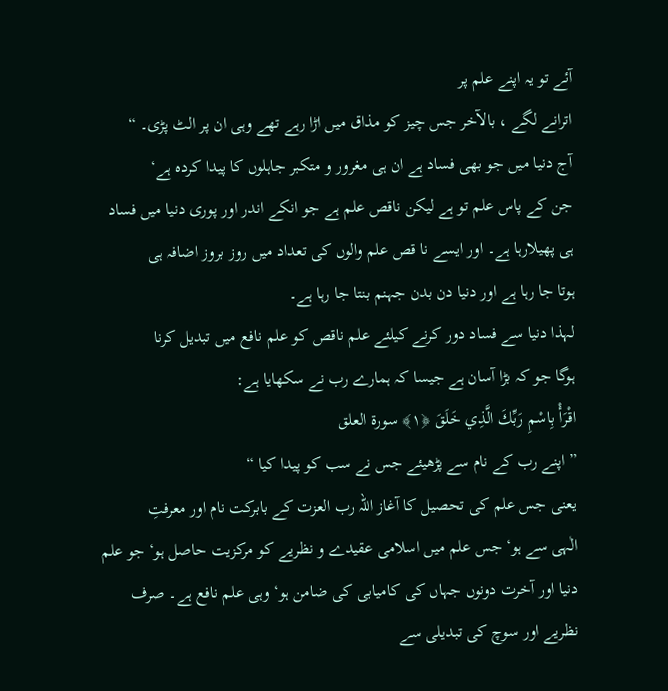آئے تو یہ اپنے علم پر
اترانے لگے ، بالآخر جس چیز کو مذاق میں اڑا رہے تھے وہی ان پر الٹ پڑی۔ “
آج دنیا میں جو بھی فساد ہے ان ہی مغرور و متکبر جاہلوں کا پیدا کردہ ہے‘
جن کے پاس علم تو ہے لیکن ناقص علم ہے جو انکے اندر اور پوری دنیا میں فساد
ہی پھیلارہا ہے۔ اور ایسے نا قص علم والوں کی تعداد میں روز بروز اضافہ ہی
ہوتا جا رہا ہے اور دنیا دن بدن جہنم بنتا جا رہا ہے۔
لہذا دنیا سے فساد دور کرنے کیلئے علم ناقص کو علم نافع میں تبدیل کرنا
ہوگا جو کہ بڑا آسان ہے جیسا کہ ہمارے رب نے سکھایا ہے:
اقْرَأْ بِاسْمِ رَبِّكَ الَّذِي خَلَقَ ﴿١﴾ سورة العلق
” اپنے رب کے نام سے پڑھیئے جس نے سب کو پیدا کیا “
یعنی جس علم کی تحصیل کا آغاز اللہ رب العزت کے بابرکت نام اور معرفتِ
الٰہی سے ہو‘ جس علم میں اسلامی عقیدے و نظریے کو مرکزیت حاصل ہو‘ جو علم
دنیا اور آخرت دونوں جہاں کی کامیابی کی ضامن ہو‘ وہی علم نافع ہے۔ صرف
نظریے اور سوچ کی تبدیلی سے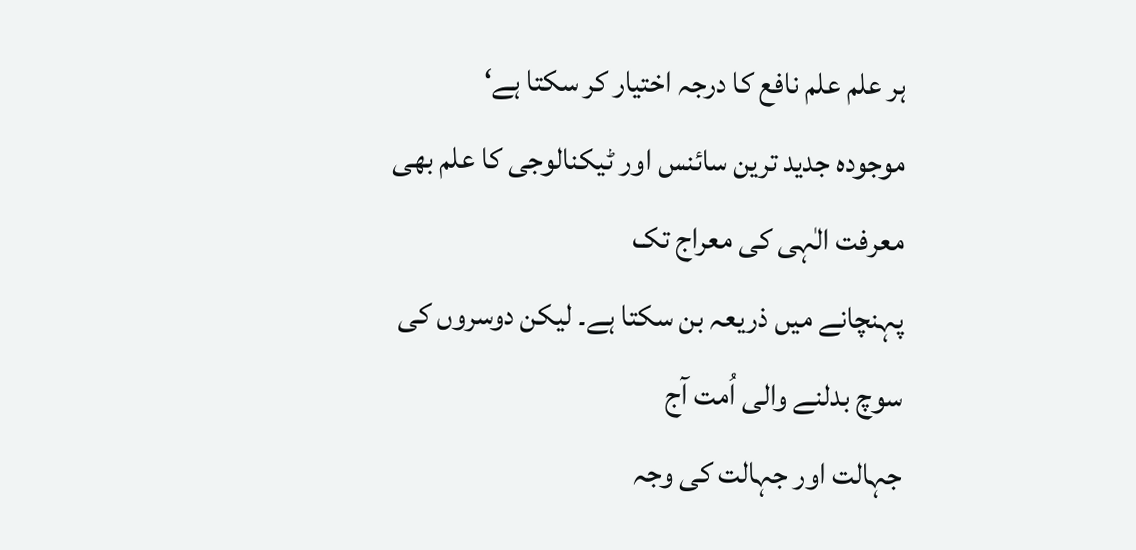ہر علم علم نافع کا درجہ اختیار کر سکتا ہے‘
موجودہ جدید ترین سائنس اور ٹیکنالوجی کا علم بھی معرفت الٰہی کی معراج تک
پہنچانے میں ذریعہ بن سکتا ہے۔ لیکن دوسروں کی سوچ بدلنے والی اُمت آج
جہالت اور جہالت کی وجہ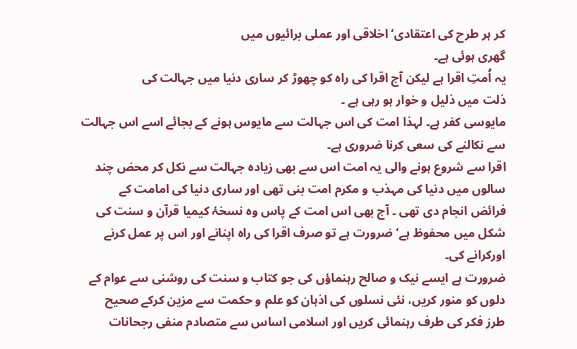کر ہر طرح کی اعتقادی‘ اخلاقی اور عملی برائیوں میں
گھری ہوئی ہے۔
یہ اُمتِ اقرا ہے لیکن آج اقرا کی راہ کو چھوڑ کر ساری دنیا میں جہالت کی
ذلت میں ذلیل و خوار ہو رہی ہے ۔
مایوسی کفر ہے۔ لہذا امت کی اس جہالت سے مایوس ہونے کے بجائے اسے اس جہالت
سے نکالنے کی سعی کرنا ضروری ہے۔
اقرا سے شروع ہونے والی یہ امت اس سے بھی زیادہ جہالت سے نکل کر محض چند
سالوں میں دنیا کی مہذب و مکرم امت بنی تھی اور ساری دنیا کی امامت کے
فرائض انجام دی تھی ۔ آج بھی اس امت کے پاس وہ نسخۂ کیمیا قرآن و سنت کی
شکل میں محفوظ ہے‘ ضرورت ہے تو صرف اقرا کی راہ اپنانے اور اس پر عمل کرنے
اورکرانے کی۔
ضرورت ہے ایسے نیک و صالح رہنماؤں کی جو کتاب و سنت کی روشنی سے عوام کے
دلوں کو منور کریں، نئی نسلوں کی اذہان کو علم و حکمت سے مزین کرکے صحیح
طرز فکر کی طرف رہنمائی کریں اور اسلامی اساس سے متصادم منفی رجحانات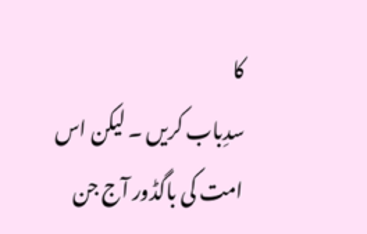کا
سدِباب کریں ۔ لیکن اس امت کی باگڈور آج جن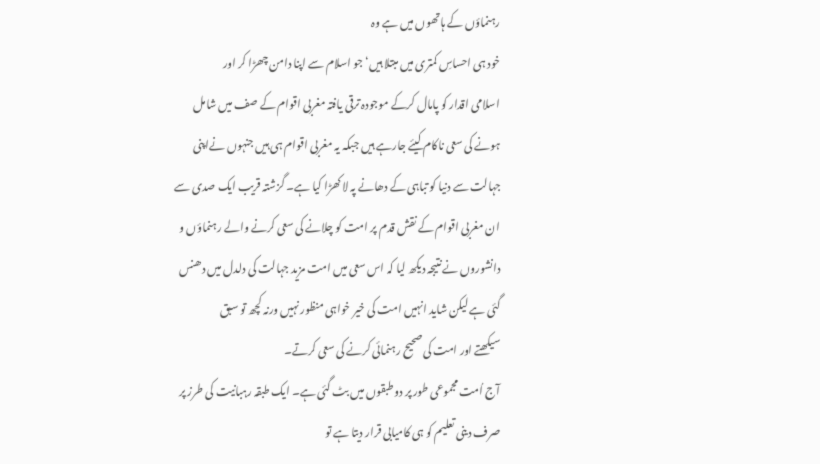رہنماؤں کے ہاتھوں میں ہے وہ
خود ہی احساسِ کمتری میں مبتلا ہیں‘ جو اسلام سے اپنا دامن چھڑا کر اور
اسلامی اقدار کو پامال کرکے موجودہ ترقی یافتہ مغربی اقوام کے صف میں شامل
ہونے کی سعی ناکام کیئے جارہے ہیں جبکہ یہ مغربی اقوام ہی ہیں جنہوں نےاپنی
جہالت سے دنیا کو تباہی کے دھانے پہ لا کھڑا کیا ہے۔ گزشتہ قریب ایک صدی سے
ان مغربی اقوام کے نقش قدم پر امت کو چلانے کی سعی کرنے والے رہنماؤں و
دانشوروں نے نتیجہ دیکھ لیا کہ اس سعی میں امت مزید جہالت کی دلدل میں دھنس
گئی ہے لیکن شاید انہیں امت کی خیر خواہی منظور نہیں ورنہ کچھ تو سبق
سیکھتے اور امت کی صحیح رہنمائی کرنے کی سعی کرتے۔
آج اُمت مجموعی طور پر دو طبقوں میں بٹ گئی ہے۔ ایک طبقہ رہبانیت کی طرز پر
صرف دینی تعلیم کو ہی کامیابی قرار دیتا ہے تو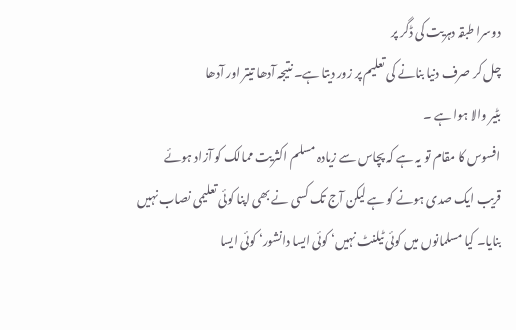دوسرا طبقہ دہریت کی ڈگر پر
چل کر صرف دنیا بنانے کی تعلیم پر زور دیتا ہے۔ نتیجہ آدھا تیتر اور آدھا
بٹیر والا ہوا ہے ۔
افسوس کا مقام تو یہ ہے کہ پچاس سے زیادہ مسلم اکثریت ممالک کو آزاد ہوئے
قریب ایک صدی ہونے کو ہے لیکن آج تک کسی نے بھی اپنا کوئی تعلیمی نصاب نہیں
بنایا۔ کیا مسلمانوں میں کوئی ٹیلنٹ نہیں‘ کوئی ایسا دانشور‘ کوئی ایسا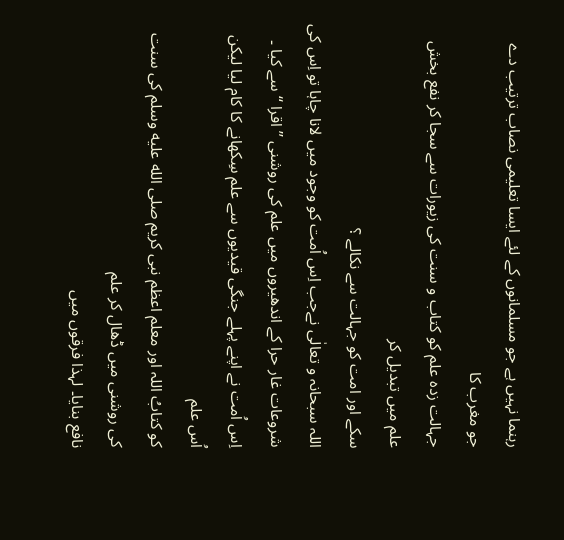رہنما نہیں ہے جو مسلمانوں کے لئے ایسا تعلیمی نصاب ترتیب دے جو مغرب کا
جہالت زدہ علم کو کتاب و سنت کی زیورات سے سجا کر نفع بخش علم میں تبدیل کر
سکے اور امت کو جہالت سے نکالے ؟
اللہ سبحانہ و تعالٰی نےجب اِس اُمت کو وجود میں لانا چاہا تو اِس کی
شروعات غار حرا کے اندھیروں میں علم کی روشنی ’’ اقرا ‘‘ سے کیا ۔
اِس اُمت نے اپنے پہلے جنگی قیدیوں سے علم سِکھانے کا کام لیا لیکن اُس علم
کو کتابُ اللہ اور معلم اعظم نبی کریم صلى الله عليه وسلم کی سنت کی روشنی میں ڈھال کر علم
نافع بنایا۔ لہذا فرقوں میں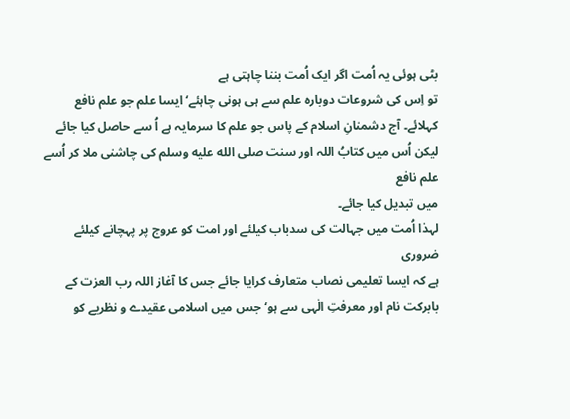بٹی ہوئی یہ اُمت اگر ایک اُمت بننا چاہتی ہے
تو اِس کی شروعات دوبارہ علم سے ہی ہونی چاہئے‘ ایسا علم جو علم نافع
کہلائے۔ آج دشمنانِ اسلام کے پاس جو علم کا سرمایہ ہے اُ سے حاصل کیا جائے
لیکن اُس میں کتابُ اللہ اور سنت صلى الله عليه وسلم کی چاشنی ملا کر اُسے علم نافع
میں تبدیل کیا جائے۔
لہذا اُمت میں جہالت کی سدباب کیلئے اور امت کو عروج پر پہچانے کیلئے ضروری
ہے کہ ایسا تعلیمی نصاب متعارف کرایا جائے جس کا آغاز اللہ رب العزت کے
بابرکت نام اور معرفتِ الٰہی سے ہو‘ جس میں اسلامی عقیدے و نظریے کو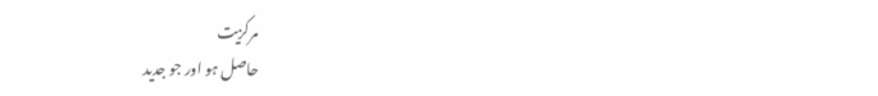مرکزیت
حاصل ہو اور جو جدید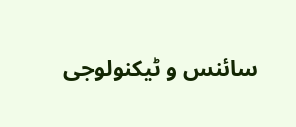سائنس و ٹیکنولوجی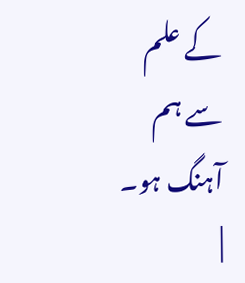کے علم سے ہم آہنگ ہو۔ |